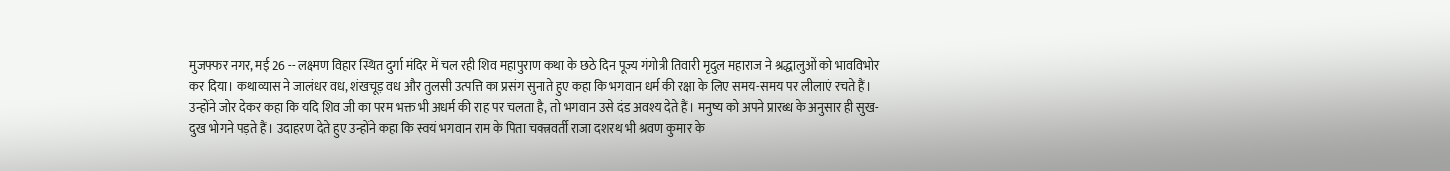मुजफ्फर नगर, मई 26 -- लक्ष्मण विहार स्थित दुर्गा मंदिर में चल रही शिव महापुराण कथा के छठे दिन पूज्य गंगोत्री तिवारी मृदुल महाराज ने श्रद्धालुओं को भावविभोर कर दिया। कथाव्यास ने जालंधर वध, शंखचूड़ वध और तुलसी उत्पत्ति का प्रसंग सुनाते हुए कहा कि भगवान धर्म की रक्षा के लिए समय-समय पर लीलाएं रचते हैं। उन्होंने जोर देकर कहा कि यदि शिव जी का परम भक्त भी अधर्म की राह पर चलता है, तो भगवान उसे दंड अवश्य देते हैं। मनुष्य को अपने प्रारब्ध के अनुसार ही सुख-दुख भोगने पड़ते हैं। उदाहरण देते हुए उन्होंने कहा कि स्वयं भगवान राम के पिता चक्त्रवर्ती राजा दशरथ भी श्रवण कुमार के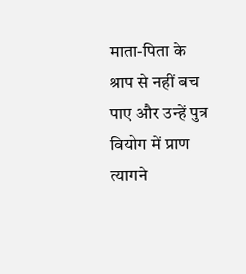माता-पिता के श्राप से नहीं बच पाए और उन्हें पुत्र वियोग में प्राण त्यागने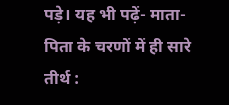पड़े। यह भी पढ़ें- माता-पिता के चरणों में ही सारे तीर्थ :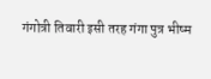गंगोत्री तिवारी इसी तरह गंगा पुत्र भीष्म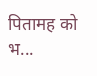पितामह को भ...